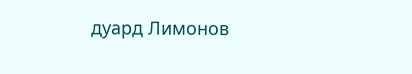дуард Лимонов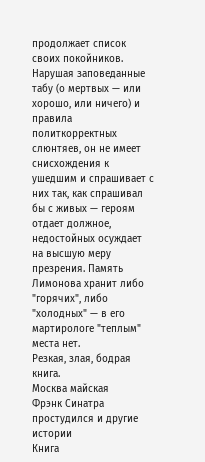продолжает список своих покойников. Нарушая заповеданные табу (о мертвых — или хорошо, или ничего) и правила политкорректных слюнтяев, он не имеет снисхождения к ушедшим и спрашивает с них так, как спрашивал бы с живых — героям отдает должное, недостойных осуждает на высшую меру презрения. Память Лимонова хранит либо "горячих", либо "холодных" — в его мартирологе "теплым" места нет.
Резкая, злая, бодрая книга.
Москва майская
Фрэнк Синатра простудился и другие истории
Книга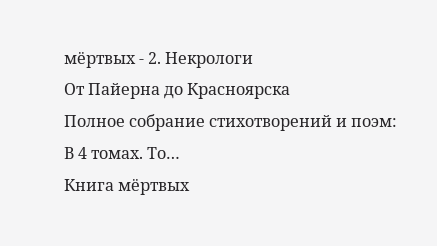мёртвых - 2. Некрологи
От Пайерна до Красноярска
Полное собрание стихотворений и поэм: В 4 томах. То…
Книга мёртвых